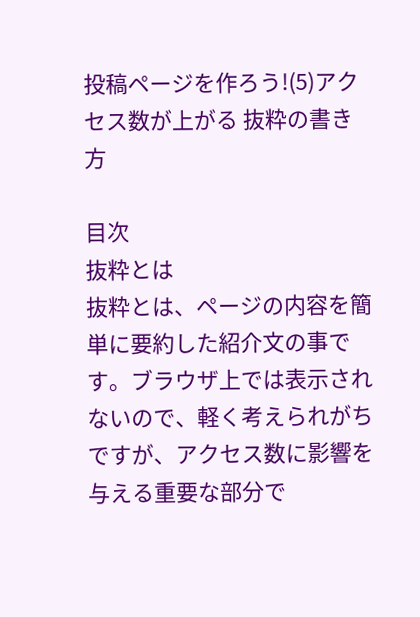投稿ページを作ろう!(5)アクセス数が上がる 抜粋の書き方

目次
抜粋とは
抜粋とは、ページの内容を簡単に要約した紹介文の事です。ブラウザ上では表示されないので、軽く考えられがちですが、アクセス数に影響を与える重要な部分で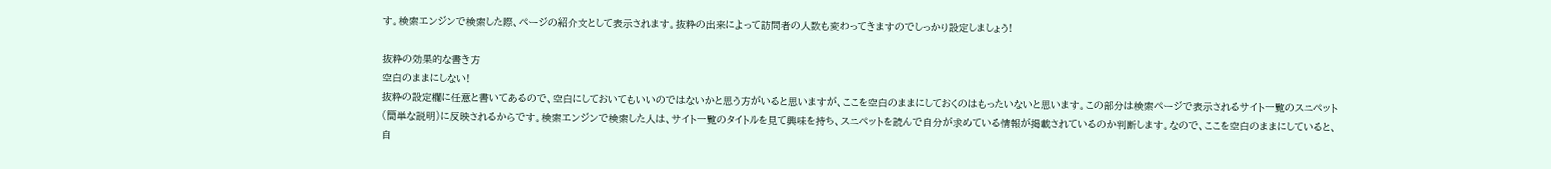す。検索エンジンで検索した際、ページの紹介文として表示されます。抜粋の出来によって訪問者の人数も変わってきますのでしっかり設定しましょう!

抜粋の効果的な書き方
空白のままにしない!
抜粋の設定欄に任意と書いてあるので、空白にしておいてもいいのではないかと思う方がいると思いますが、ここを空白のままにしておくのはもったいないと思います。この部分は検索ページで表示されるサイト一覧のスニペット(簡単な説明)に反映されるからです。検索エンジンで検索した人は、サイト一覧のタイトルを見て興味を持ち、スニペットを読んで自分が求めている情報が掲載されているのか判断します。なので、ここを空白のままにしていると、自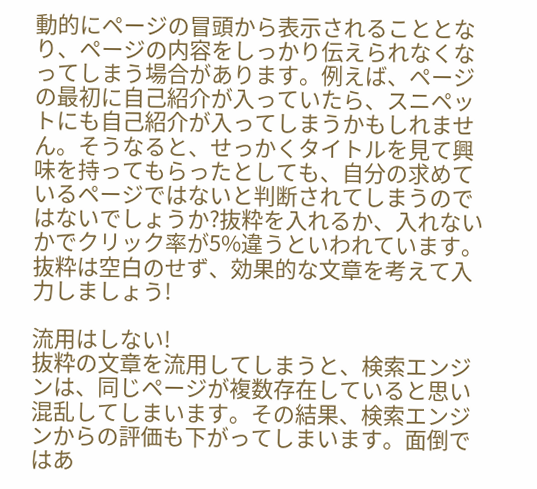動的にページの冒頭から表示されることとなり、ページの内容をしっかり伝えられなくなってしまう場合があります。例えば、ページの最初に自己紹介が入っていたら、スニペットにも自己紹介が入ってしまうかもしれません。そうなると、せっかくタイトルを見て興味を持ってもらったとしても、自分の求めているページではないと判断されてしまうのではないでしょうか?抜粋を入れるか、入れないかでクリック率が5%違うといわれています。抜粋は空白のせず、効果的な文章を考えて入力しましょう!

流用はしない!
抜粋の文章を流用してしまうと、検索エンジンは、同じページが複数存在していると思い混乱してしまいます。その結果、検索エンジンからの評価も下がってしまいます。面倒ではあ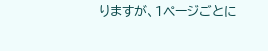りますが、1ページごとに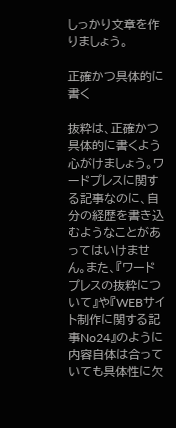しっかり文章を作りましょう。

正確かつ具体的に書く

抜粋は、正確かつ具体的に書くよう心がけましょう。ワードプレスに関する記事なのに、自分の経歴を書き込むようなことがあってはいけません。また、『ワードプレスの抜粋について』や『WEBサイト制作に関する記事No24』のように内容自体は合っていても具体性に欠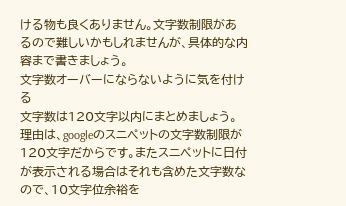ける物も良くありません。文字数制限があるので難しいかもしれませんが、具体的な内容まで書きましょう。
文字数オーバーにならないように気を付ける
文字数は120文字以内にまとめましょう。理由は、googleのスニペットの文字数制限が120文字だからです。またスニペットに日付が表示される場合はそれも含めた文字数なので、10文字位余裕を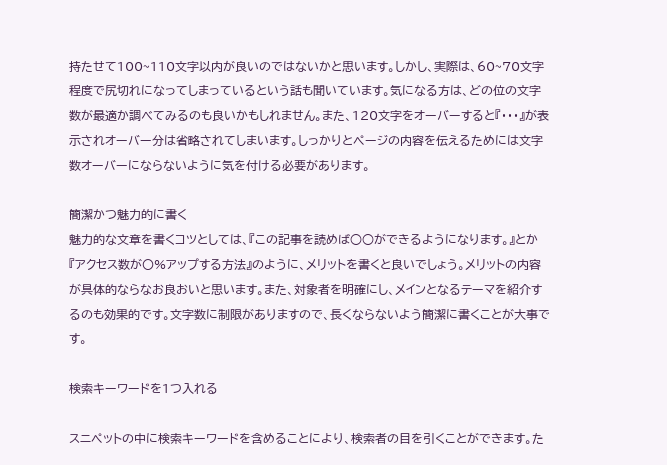持たせて100~110文字以内が良いのではないかと思います。しかし、実際は、60~70文字程度で尻切れになってしまっているという話も聞いています。気になる方は、どの位の文字数が最適か調べてみるのも良いかもしれません。また、120文字をオーバーすると『・・・』が表示されオーバー分は省略されてしまいます。しっかりとページの内容を伝えるためには文字数オーバーにならないように気を付ける必要があります。

簡潔かつ魅力的に書く
魅力的な文章を書くコツとしては、『この記事を読めば○○ができるようになります。』とか『アクセス数が〇%アップする方法』のように、メリットを書くと良いでしょう。メリットの内容が具体的ならなお良おいと思います。また、対象者を明確にし、メインとなるテーマを紹介するのも効果的です。文字数に制限がありますので、長くならないよう簡潔に書くことが大事です。

検索キーワードを1つ入れる

スニペットの中に検索キーワードを含めることにより、検索者の目を引くことができます。た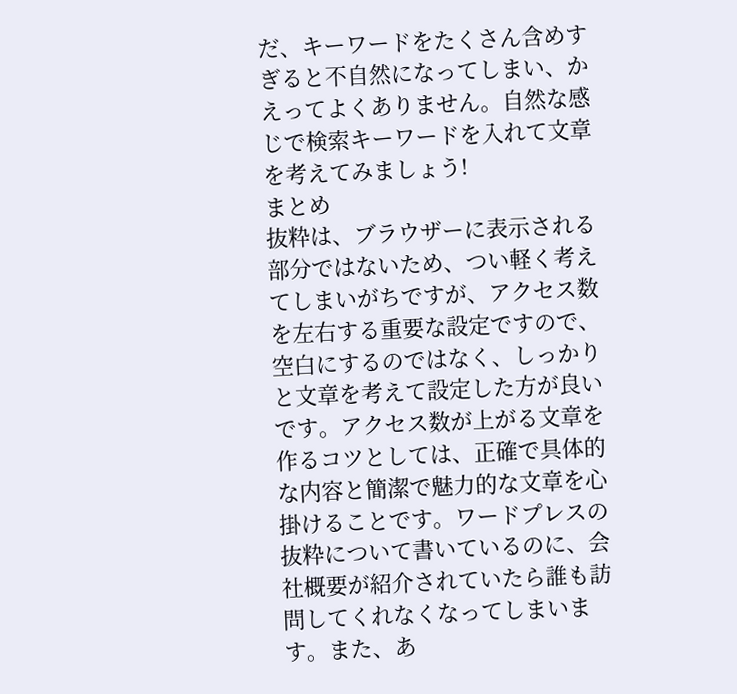だ、キーワードをたくさん含めすぎると不自然になってしまい、かえってよくありません。自然な感じで検索キーワードを入れて文章を考えてみましょう!
まとめ
抜粋は、ブラウザーに表示される部分ではないため、つい軽く考えてしまいがちですが、アクセス数を左右する重要な設定ですので、空白にするのではなく、しっかりと文章を考えて設定した方が良いです。アクセス数が上がる文章を作るコツとしては、正確で具体的な内容と簡潔で魅力的な文章を心掛けることです。ワードプレスの抜粋について書いているのに、会社概要が紹介されていたら誰も訪問してくれなくなってしまいます。また、あ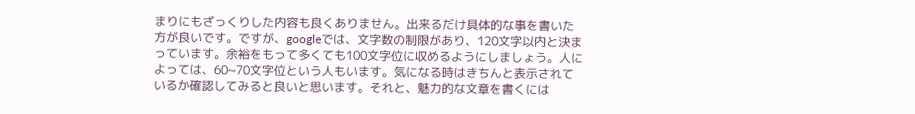まりにもざっくりした内容も良くありません。出来るだけ具体的な事を書いた方が良いです。ですが、googleでは、文字数の制限があり、120文字以内と決まっています。余裕をもって多くても100文字位に収めるようにしましょう。人によっては、60~70文字位という人もいます。気になる時はきちんと表示されているか確認してみると良いと思います。それと、魅力的な文章を書くには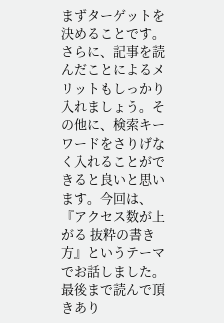まずターゲットを決めることです。さらに、記事を読んだことによるメリットもしっかり入れましょう。その他に、検索キーワードをさりげなく入れることができると良いと思います。今回は、『アクセス数が上がる 抜粋の書き方』というテーマでお話しました。最後まで読んで頂きあり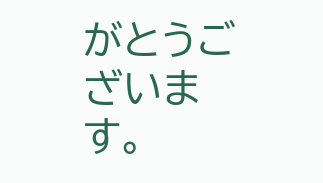がとうございます。